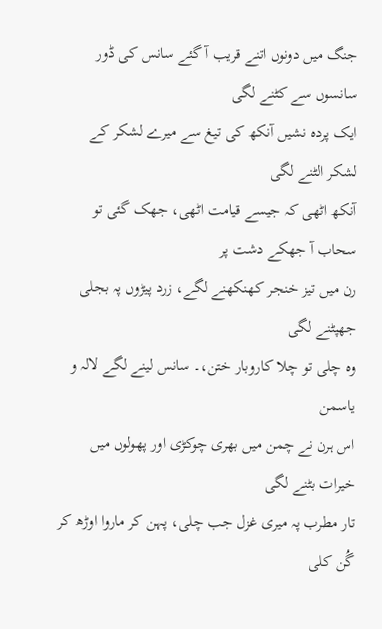جنگ میں دونوں اتنے قریب آ گئے سانس کی ڈور سانسوں سے کٹنے لگی
ایک پردہ نشیں آنکھ کی تیغ سے میرے لشکر کے لشکر الٹنے لگی
آنکھ اٹھی کہ جیسے قیامت اٹھی، جھک گئی تو سحاب آ جھکے دشت پر
رن میں تیز خنجر کھنکھنے لگے، زرد پیڑوں پہ بجلی جھپٹنے لگی
وہ چلی تو چلا کاروبار ختن،۔ سانس لینے لگے لالہ و یاسمن
اس ہرن نے چمن میں بھری چوکڑی اور پھولوں میں خیرات بٹنے لگی
تار مطرب پہ میری غزل جب چلی، پہن کر ماروا اوڑھ کر گُن کلی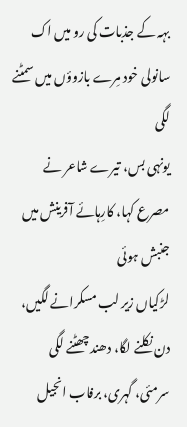بہہ کے جذبات کی رو میں اک سانولی خود مِرے بازوؤں میں سمٹنے لگی
یونہی بس، تیرے شاعر نے مصرع کہا، کارِہائے آفرینش میں جنبش ہوئی
لڑکیاں زیر لب مسکرانے لگیں، دن نکلنے لگا، دھند چھٹنے لگی
سرمئی، گہری، برفاب انجیل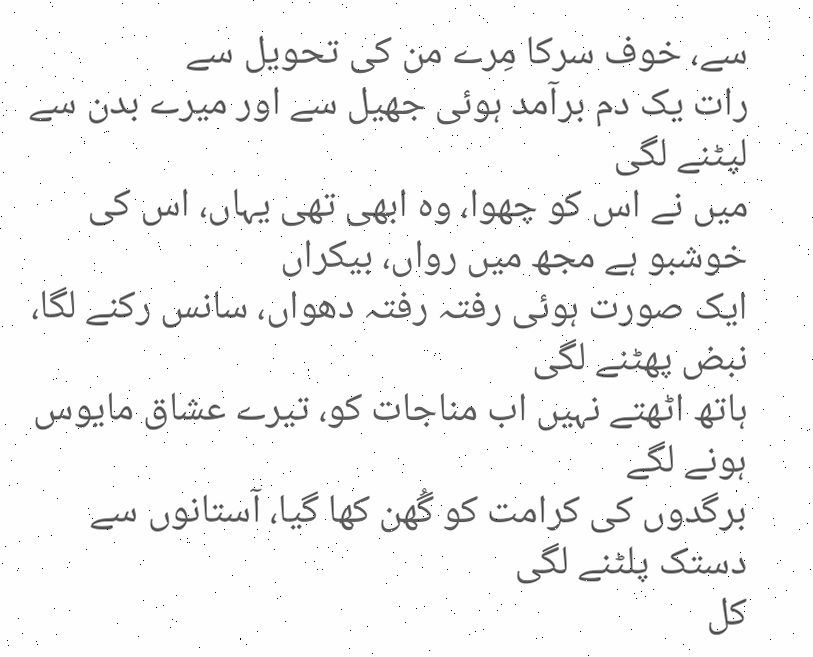سے، خوف سرکا مِرے من کی تحویل سے
رات یک دم برآمد ہوئی جھیل سے اور میرے بدن سے لپٹنے لگی
میں نے اس کو چھوا، وہ ابھی تھی یہاں، اس کی خوشبو ہے مجھ میں رواں، بیکراں
ایک صورت ہوئی رفتہ رفتہ دھواں، سانس رکنے لگا، نبض پھٹنے لگی
ہاتھ اٹھتے نہیں اب مناجات کو، تیرے عشاق مایوس ہونے لگے
برگدوں کی کرامت کو گُھن کھا گیا، آستانوں سے دستک پلٹنے لگی
کل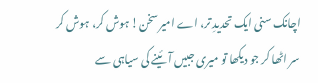اچانک سنی ایک تحدیدِ تر، اے امیر سخن! ہوش کر، ہوش کر
سر اٹھا کر جو دیکھا تو میری جبیں آئینے کی سیاہی سے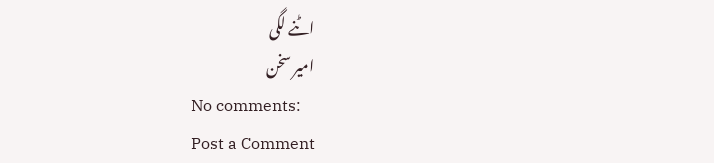اٹنے لگی
امیر سخن
No comments:
Post a Comment